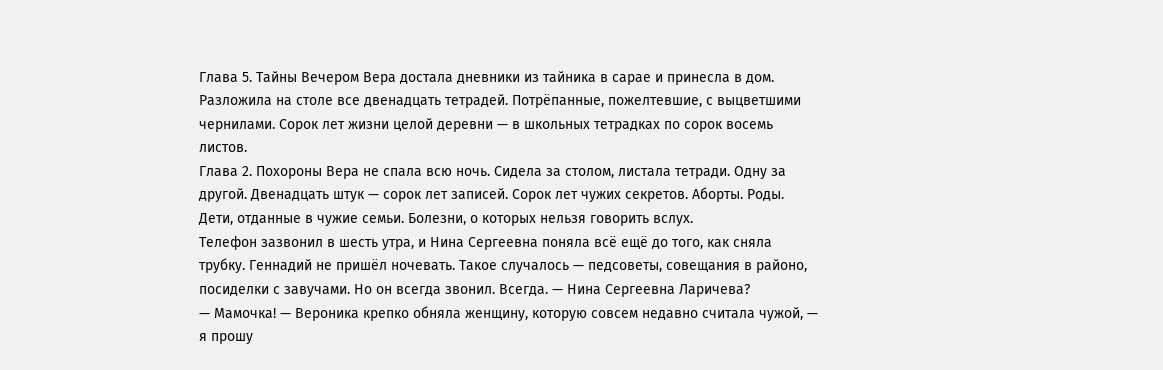Глава 5. Тайны Вечером Вера достала дневники из тайника в сарае и принесла в дом. Разложила на столе все двенадцать тетрадей. Потрёпанные, пожелтевшие, с выцветшими чернилами. Сорок лет жизни целой деревни — в школьных тетрадках по сорок восемь листов.
Глава 2. Похороны Вера не спала всю ночь. Сидела за столом, листала тетради. Одну за другой. Двенадцать штук — сорок лет записей. Сорок лет чужих секретов. Аборты. Роды. Дети, отданные в чужие семьи. Болезни, о которых нельзя говорить вслух.
Телефон зазвонил в шесть утра, и Нина Сергеевна поняла всё ещё до того, как сняла трубку. Геннадий не пришёл ночевать. Такое случалось — педсоветы, совещания в районо, посиделки с завучами. Но он всегда звонил. Всегда. — Нина Сергеевна Ларичева?
— Мамочка! — Вероника крепко обняла женщину, которую совсем недавно считала чужой, — я прошу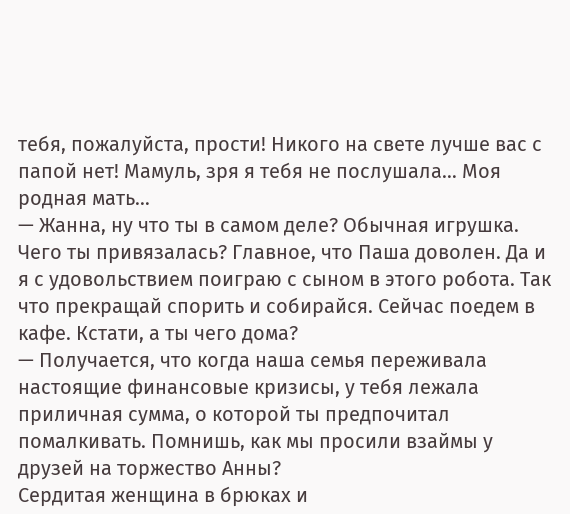тебя, пожалуйста, прости! Никого на свете лучше вас с папой нет! Мамуль, зря я тебя не послушала… Моя родная мать…
— Жанна, ну что ты в самом деле? Обычная игрушка. Чего ты привязалась? Главное, что Паша доволен. Да и я с удовольствием поиграю с сыном в этого робота. Так что прекращай спорить и собирайся. Сейчас поедем в кафе. Кстати, а ты чего дома?
— Получается, что когда наша семья переживала настоящие финансовые кризисы, у тебя лежала приличная сумма, о которой ты предпочитал помалкивать. Помнишь, как мы просили взаймы у друзей на торжество Анны?
Сердитая женщина в брюках и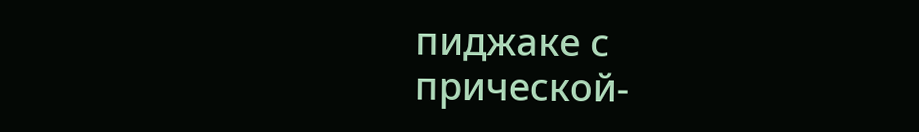пиджаке с прической-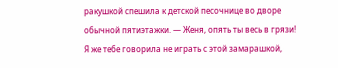ракушкой спешила к детской песочнице во дворе обычной пятиэтажки. — Женя, опять ты весь в грязи! Я же тебе говорила не играть с этой замарашкой,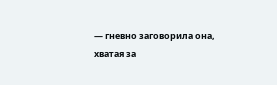— гневно заговорила она, хватая за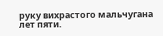руку вихрастого мальчугана лет пяти.